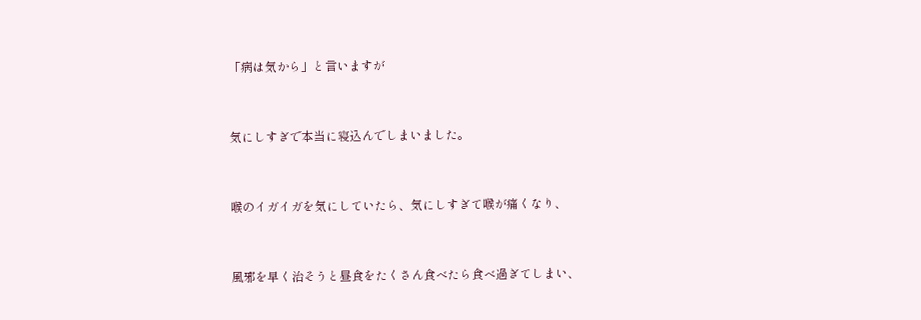「病は気から」と言いますが


気にしすぎで本当に寝込んでしまいました。


喉のイガイガを気にしていたら、気にしすぎて喉が痛くなり、


風邪を早く治そうと昼食をたくさん食べたら食べ過ぎてしまい、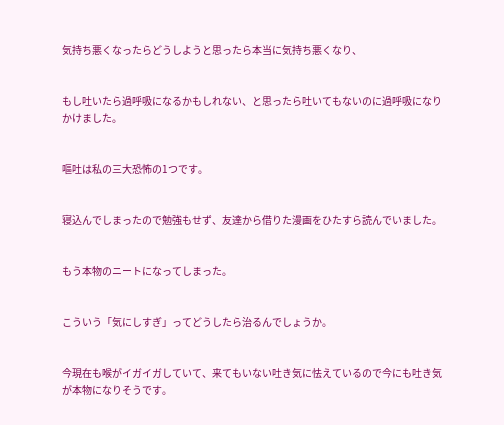気持ち悪くなったらどうしようと思ったら本当に気持ち悪くなり、


もし吐いたら過呼吸になるかもしれない、と思ったら吐いてもないのに過呼吸になりかけました。


嘔吐は私の三大恐怖の1つです。


寝込んでしまったので勉強もせず、友達から借りた漫画をひたすら読んでいました。


もう本物のニートになってしまった。


こういう「気にしすぎ」ってどうしたら治るんでしょうか。


今現在も喉がイガイガしていて、来てもいない吐き気に怯えているので今にも吐き気が本物になりそうです。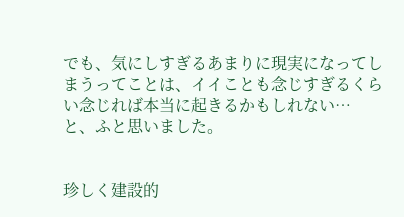でも、気にしすぎるあまりに現実になってしまうってことは、イイことも念じすぎるくらい念じれば本当に起きるかもしれない…
と、ふと思いました。


珍しく建設的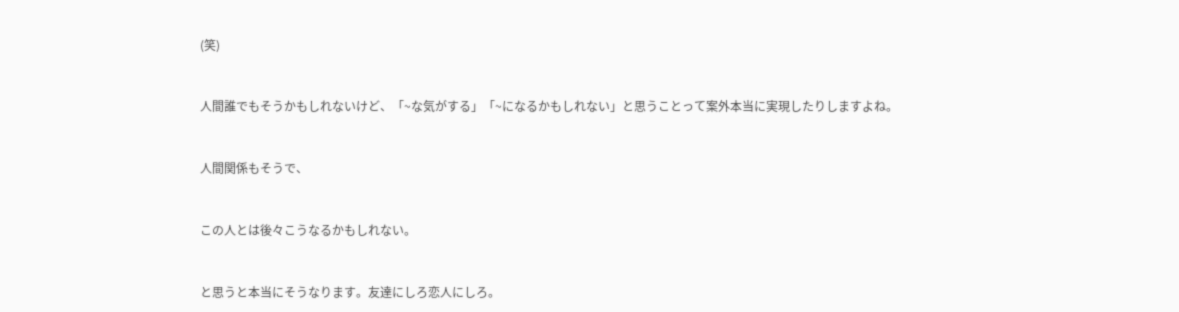(笑)


人間誰でもそうかもしれないけど、「~な気がする」「~になるかもしれない」と思うことって案外本当に実現したりしますよね。


人間関係もそうで、


この人とは後々こうなるかもしれない。


と思うと本当にそうなります。友達にしろ恋人にしろ。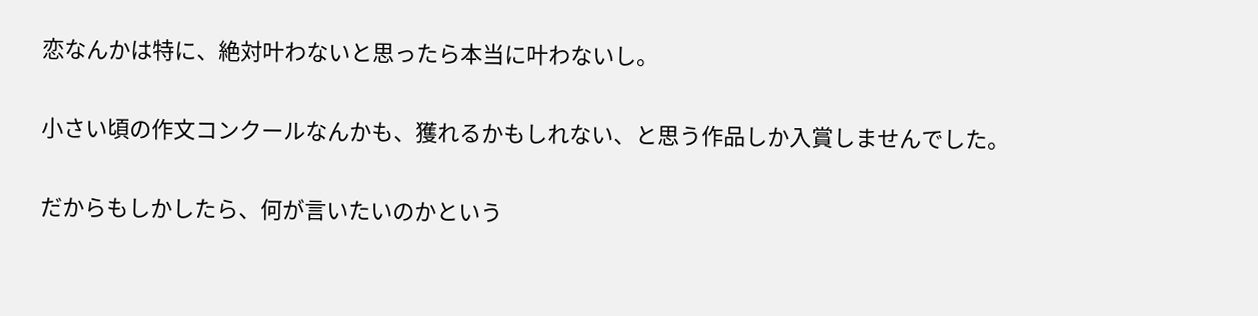恋なんかは特に、絶対叶わないと思ったら本当に叶わないし。


小さい頃の作文コンクールなんかも、獲れるかもしれない、と思う作品しか入賞しませんでした。


だからもしかしたら、何が言いたいのかという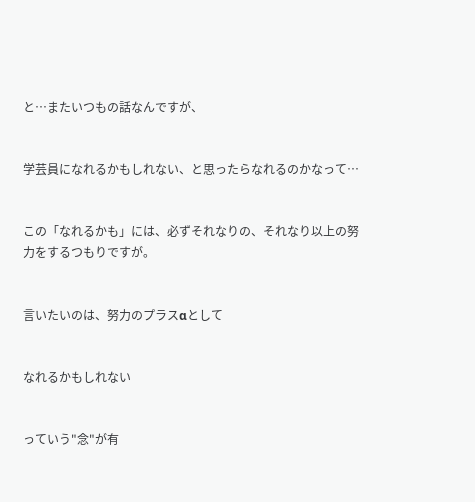と…またいつもの話なんですが、


学芸員になれるかもしれない、と思ったらなれるのかなって…


この「なれるかも」には、必ずそれなりの、それなり以上の努力をするつもりですが。


言いたいのは、努力のプラスαとして


なれるかもしれない


っていう"念"が有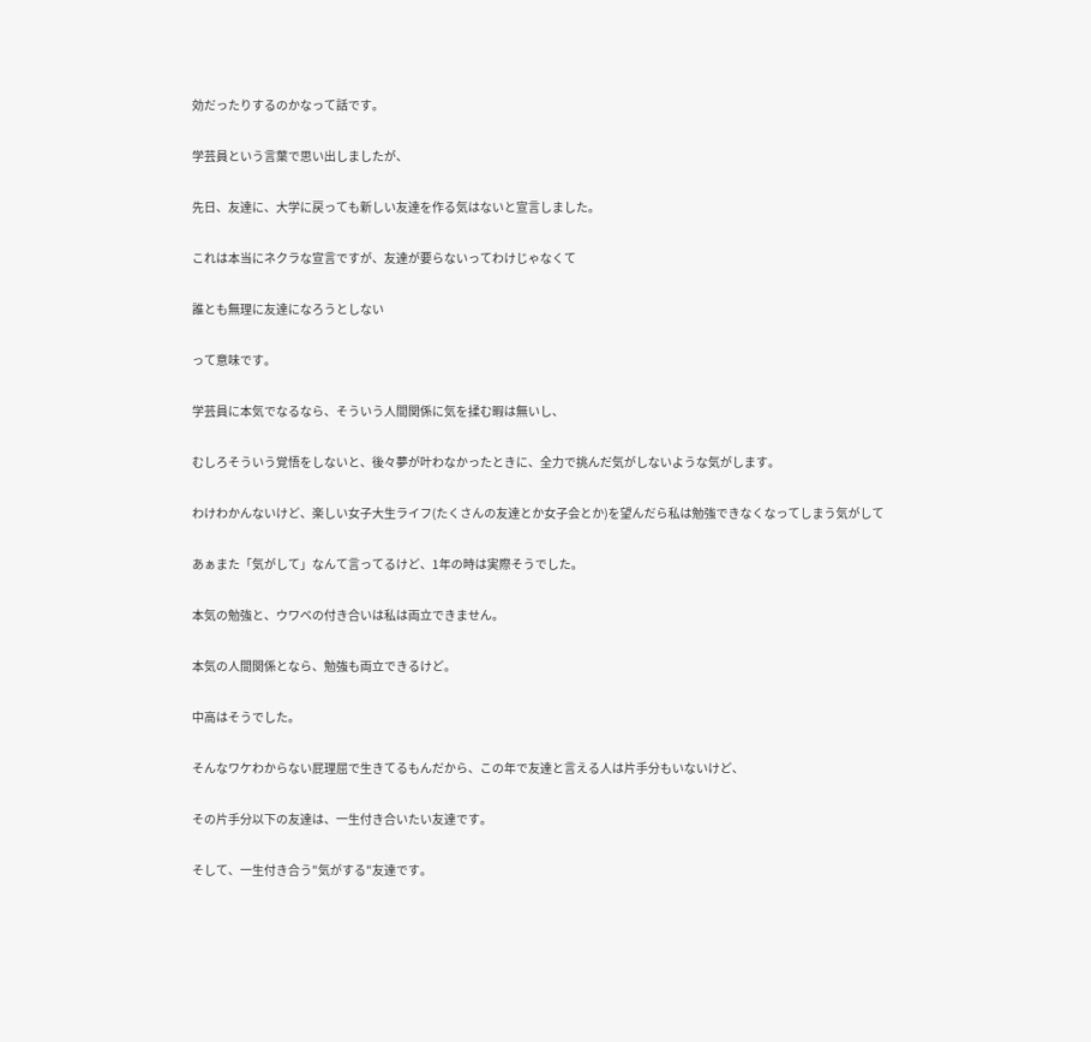効だったりするのかなって話です。


学芸員という言葉で思い出しましたが、


先日、友達に、大学に戻っても新しい友達を作る気はないと宣言しました。


これは本当にネクラな宣言ですが、友達が要らないってわけじゃなくて


誰とも無理に友達になろうとしない


って意味です。


学芸員に本気でなるなら、そういう人間関係に気を揉む暇は無いし、


むしろそういう覚悟をしないと、後々夢が叶わなかったときに、全力で挑んだ気がしないような気がします。


わけわかんないけど、楽しい女子大生ライフ(たくさんの友達とか女子会とか)を望んだら私は勉強できなくなってしまう気がして


あぁまた「気がして」なんて言ってるけど、1年の時は実際そうでした。


本気の勉強と、ウワベの付き合いは私は両立できません。


本気の人間関係となら、勉強も両立できるけど。


中高はそうでした。


そんなワケわからない屁理屈で生きてるもんだから、この年で友達と言える人は片手分もいないけど、


その片手分以下の友達は、一生付き合いたい友達です。


そして、一生付き合う"気がする"友達です。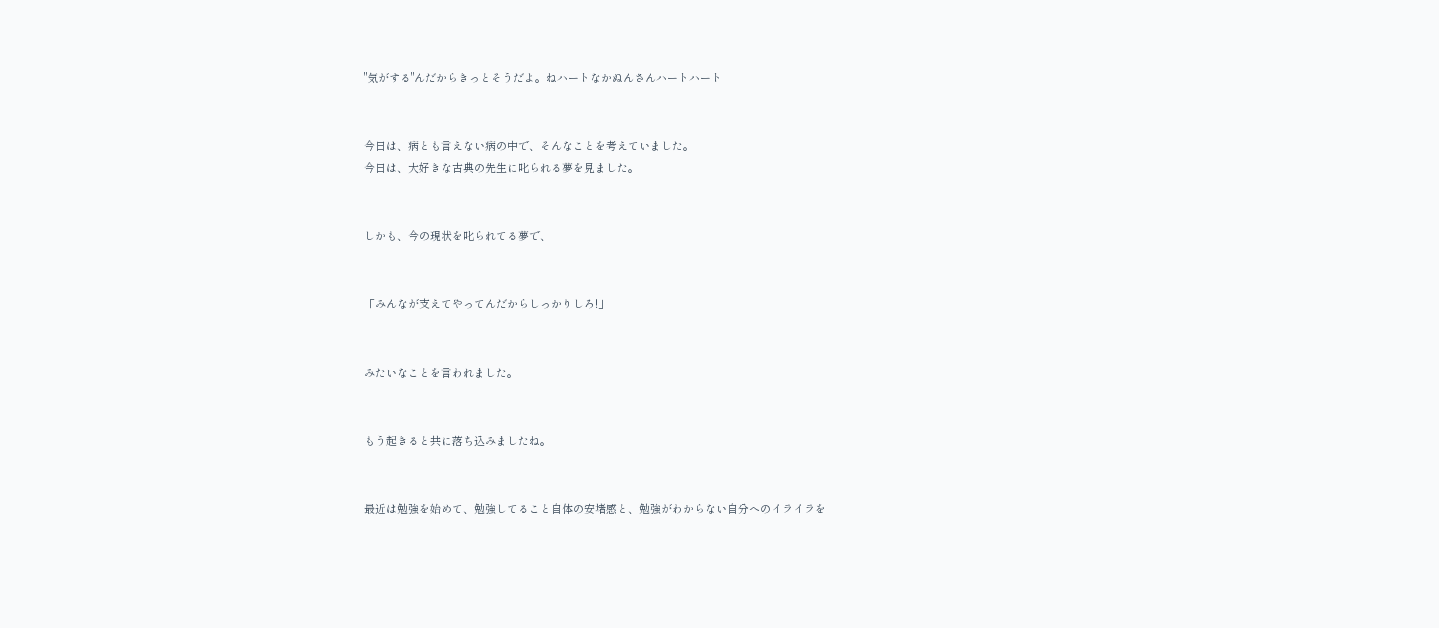"気がする"んだからきっとそうだよ。ねハートなかぬんさんハートハート


今日は、病とも言えない病の中で、そんなことを考えていました。
今日は、大好きな古典の先生に叱られる夢を見ました。


しかも、今の現状を叱られてる夢で、


「みんなが支えてやってんだからしっかりしろ!」


みたいなことを言われました。


もう起きると共に落ち込みましたね。


最近は勉強を始めて、勉強してること自体の安堵感と、勉強がわからない自分へのイライラを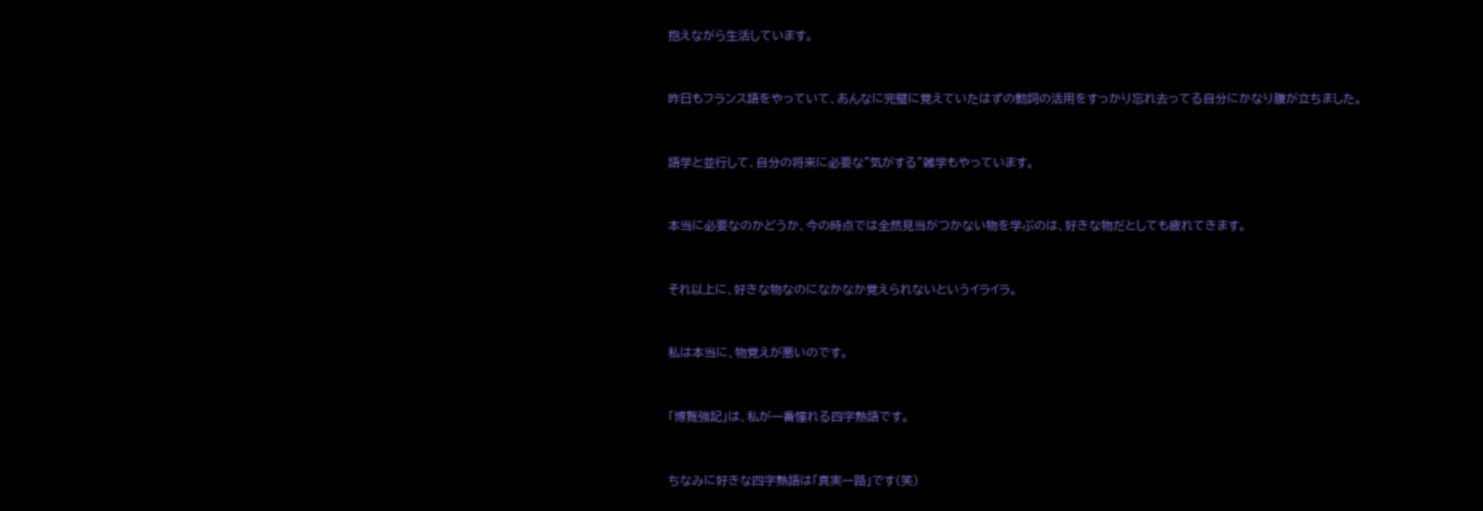抱えながら生活しています。


昨日もフランス語をやっていて、あんなに完璧に覚えていたはずの動詞の活用をすっかり忘れ去ってる自分にかなり腹が立ちました。


語学と並行して、自分の将来に必要な"気がする"雑学もやっています。


本当に必要なのかどうか、今の時点では全然見当がつかない物を学ぶのは、好きな物だとしても疲れてきます。


それ以上に、好きな物なのになかなか覚えられないというイライラ。


私は本当に、物覚えが悪いのです。


「博覧強記」は、私が一番憧れる四字熟語です。


ちなみに好きな四字熟語は「真実一路」です(笑)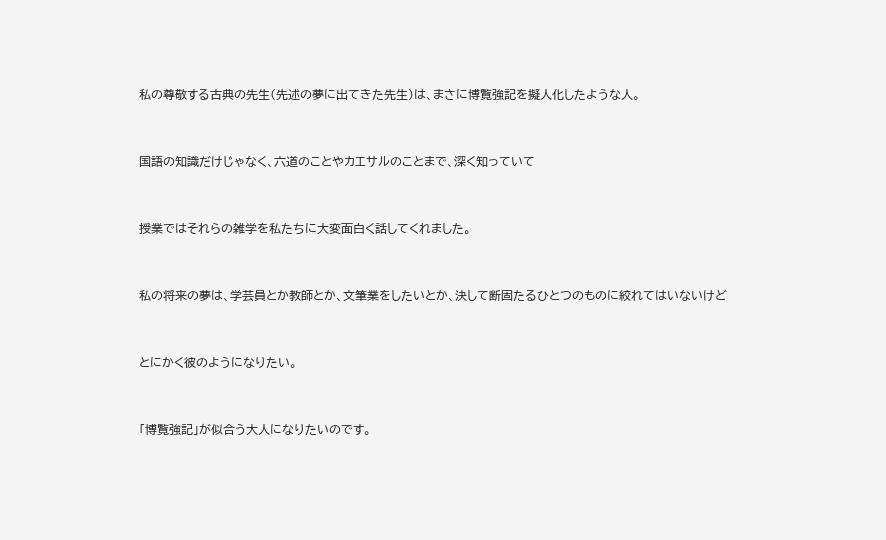私の尊敬する古典の先生(先述の夢に出てきた先生)は、まさに博覧強記を擬人化したような人。


国語の知識だけじゃなく、六道のことやカエサルのことまで、深く知っていて


授業ではそれらの雑学を私たちに大変面白く話してくれました。


私の将来の夢は、学芸員とか教師とか、文筆業をしたいとか、決して断固たるひとつのものに絞れてはいないけど


とにかく彼のようになりたい。


「博覧強記」が似合う大人になりたいのです。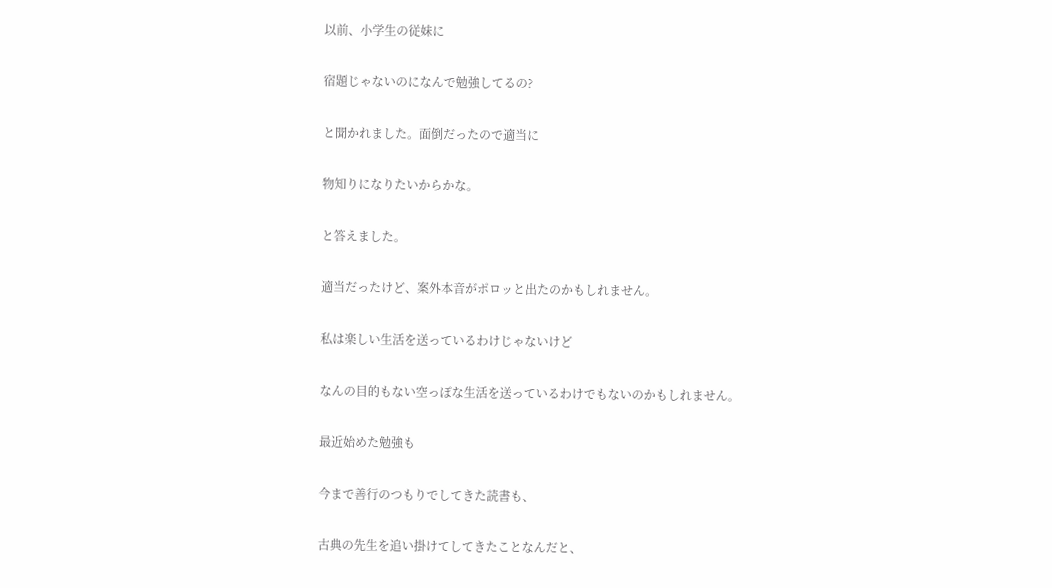以前、小学生の従妹に


宿題じゃないのになんで勉強してるの?


と聞かれました。面倒だったので適当に


物知りになりたいからかな。


と答えました。


適当だったけど、案外本音がポロッと出たのかもしれません。


私は楽しい生活を送っているわけじゃないけど


なんの目的もない空っぽな生活を送っているわけでもないのかもしれません。


最近始めた勉強も


今まで善行のつもりでしてきた読書も、


古典の先生を追い掛けてしてきたことなんだと、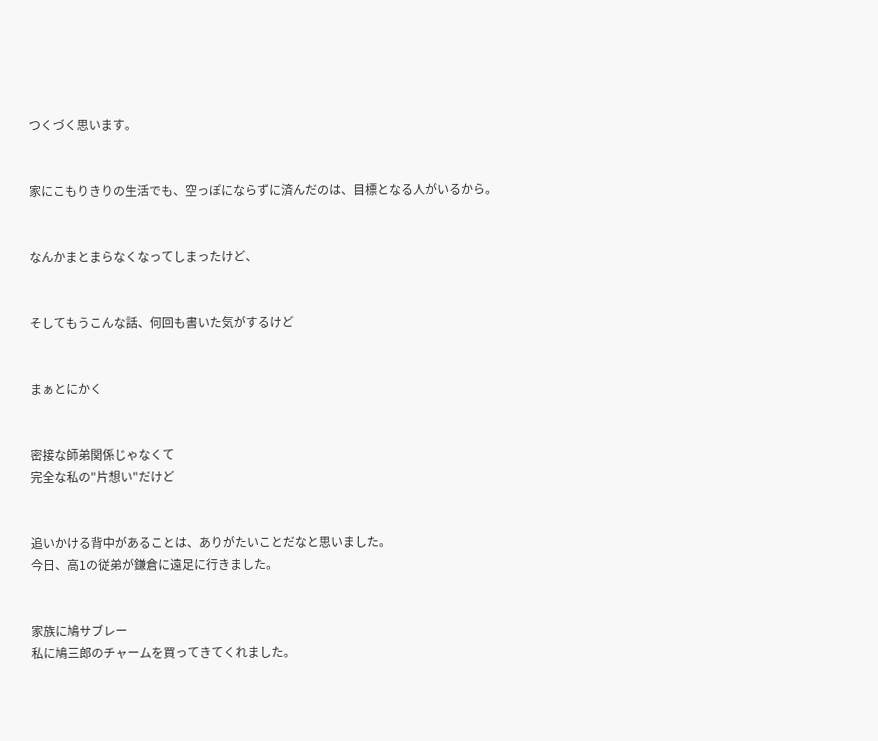つくづく思います。


家にこもりきりの生活でも、空っぽにならずに済んだのは、目標となる人がいるから。


なんかまとまらなくなってしまったけど、


そしてもうこんな話、何回も書いた気がするけど


まぁとにかく


密接な師弟関係じゃなくて
完全な私の"片想い"だけど


追いかける背中があることは、ありがたいことだなと思いました。
今日、高1の従弟が鎌倉に遠足に行きました。


家族に鳩サブレー
私に鳩三郎のチャームを買ってきてくれました。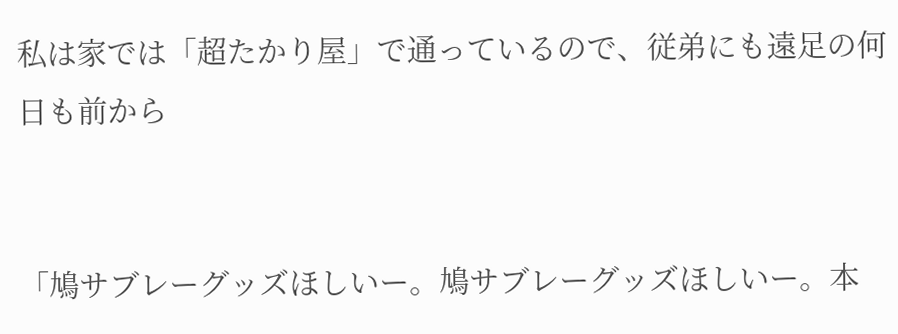私は家では「超たかり屋」で通っているので、従弟にも遠足の何日も前から


「鳩サブレーグッズほしいー。鳩サブレーグッズほしいー。本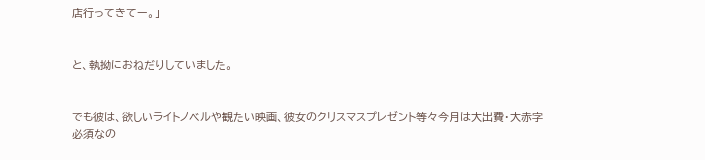店行ってきてー。」


と、執拗におねだりしていました。


でも彼は、欲しいライトノベルや観たい映画、彼女のクリスマスプレゼント等々今月は大出費・大赤字必須なの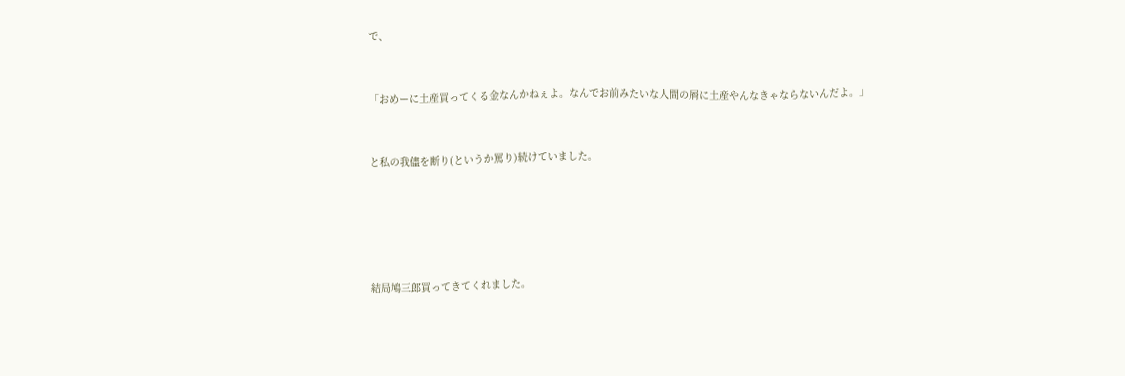で、


「おめーに土産買ってくる金なんかねぇよ。なんでお前みたいな人間の屑に土産やんなきゃならないんだよ。」


と私の我儘を断り(というか罵り)続けていました。





結局鳩三郎買ってきてくれました。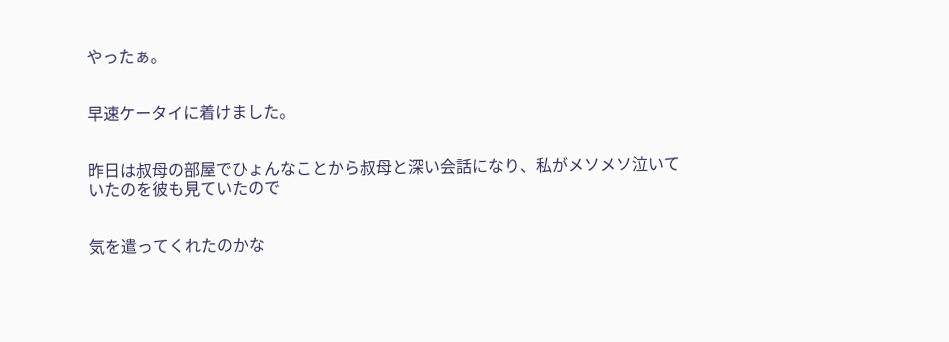やったぁ。


早速ケータイに着けました。


昨日は叔母の部屋でひょんなことから叔母と深い会話になり、私がメソメソ泣いていたのを彼も見ていたので


気を遣ってくれたのかな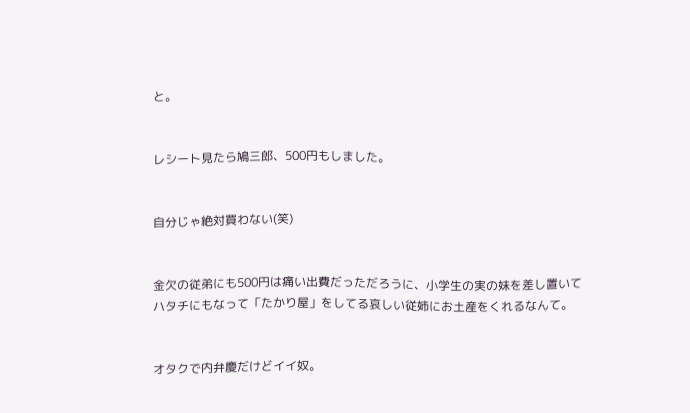と。


レシート見たら鳩三郎、500円もしました。


自分じゃ絶対買わない(笑)


金欠の従弟にも500円は痛い出費だっただろうに、小学生の実の妹を差し置いてハタチにもなって「たかり屋」をしてる哀しい従姉にお土産をくれるなんて。


オタクで内弁慶だけどイイ奴。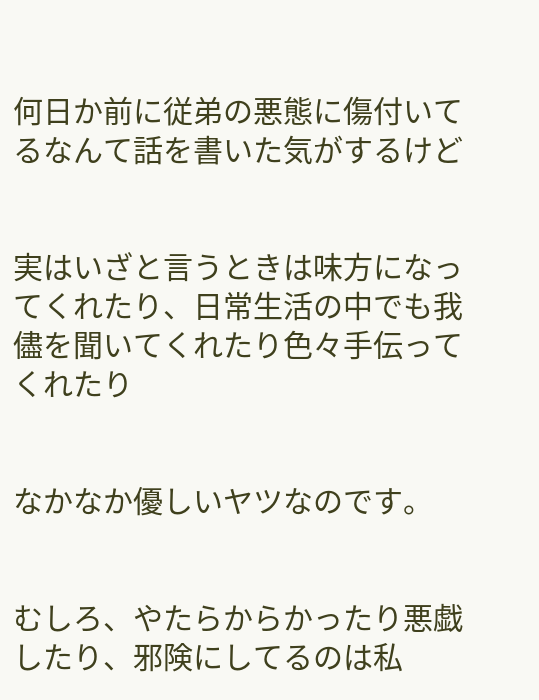何日か前に従弟の悪態に傷付いてるなんて話を書いた気がするけど


実はいざと言うときは味方になってくれたり、日常生活の中でも我儘を聞いてくれたり色々手伝ってくれたり


なかなか優しいヤツなのです。


むしろ、やたらからかったり悪戯したり、邪険にしてるのは私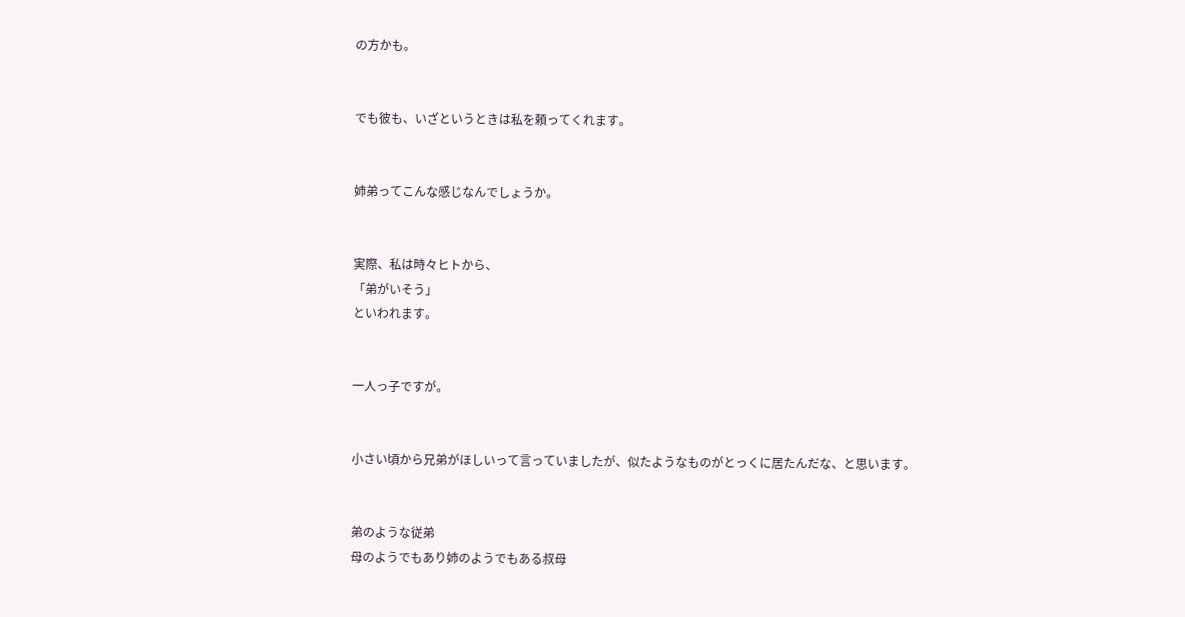の方かも。


でも彼も、いざというときは私を頼ってくれます。


姉弟ってこんな感じなんでしょうか。


実際、私は時々ヒトから、
「弟がいそう」
といわれます。


一人っ子ですが。


小さい頃から兄弟がほしいって言っていましたが、似たようなものがとっくに居たんだな、と思います。


弟のような従弟
母のようでもあり姉のようでもある叔母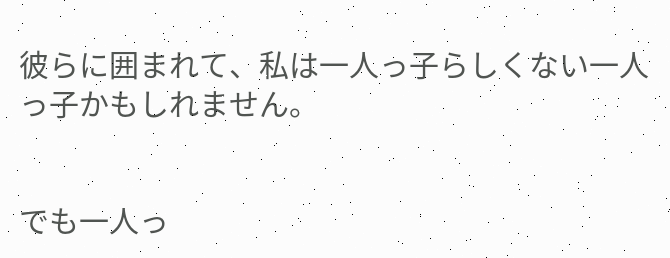彼らに囲まれて、私は一人っ子らしくない一人っ子かもしれません。


でも一人っ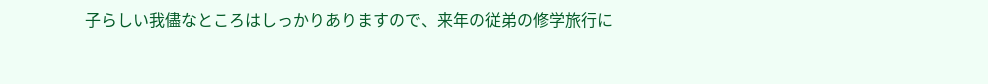子らしい我儘なところはしっかりありますので、来年の従弟の修学旅行に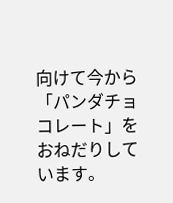向けて今から「パンダチョコレート」をおねだりしています。